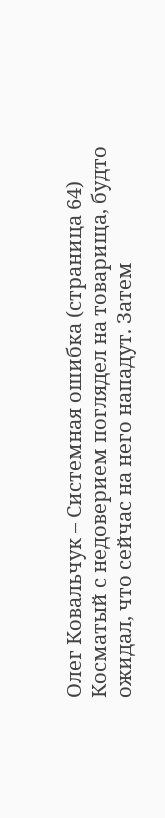Олег Ковальчук – Системная ошибка (страница 64)
Косматый с недоверием поглядел на товарища, будто ожидал, что сейчас на него нападут. Затем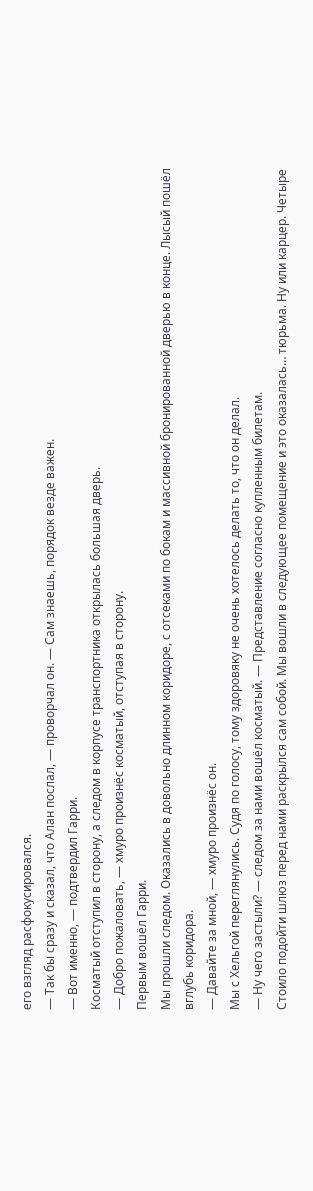его взгляд расфокусировался.
— Так бы сразу и сказал, что Алан послал, — проворчал он. — Сам знаешь, порядок везде важен.
— Вот именно, — подтвердил Гарри.
Косматый отступил в сторону, а следом в корпусе транспортника открылась большая дверь.
— Добро пожаловать, — хмуро произнёс косматый, отступая в сторону.
Первым вошёл Гарри.
Мы прошли следом. Оказались в довольно длинном коридоре, с отсеками по бокам и массивной бронированной дверью в конце. Лысый пошёл вглубь коридора.
— Давайте за мной, — хмуро произнёс он.
Мы с Хельгой переглянулись. Судя по голосу, тому здоровяку не очень хотелось делать то, что он делал.
— Ну чего застыли? — следом за нами вошёл косматый. — Представление согласно купленным билетам.
Стоило подойти шлюз перед нами раскрылся сам собой. Мы вошли в следующее помещение и это оказалась… тюрьма. Ну или карцер. Четыре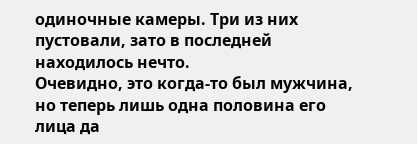одиночные камеры. Три из них пустовали, зато в последней находилось нечто.
Очевидно, это когда-то был мужчина, но теперь лишь одна половина его лица да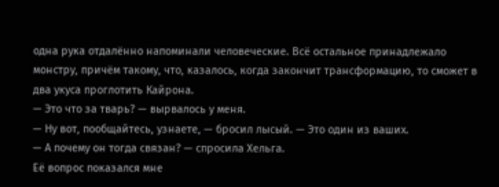одна рука отдалённо напоминали человеческие. Всё остальное принадлежало монстру, причём такому, что, казалось, когда закончит трансформацию, то сможет в два укуса проглотить Кайрона.
— Это что за тварь? — вырвалось у меня.
— Ну вот, пообщайтесь, узнаете, — бросил лысый. — Это один из ваших.
— А почему он тогда связан? — спросила Хельга.
Её вопрос показался мне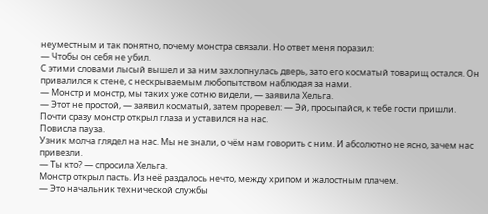неуместным и так понятно, почему монстра связали. Но ответ меня поразил:
— Чтобы он себя не убил.
С этими словами лысый вышел и за ним захлопнулась дверь, зато его косматый товарищ остался. Он привалился к стене, с нескрываемым любопытством наблюдая за нами.
— Монстр и монстр, мы таких уже сотню видели, — заявила Хельга.
— Этот не простой, — заявил косматый, затем проревел: — Эй, просыпайся, к тебе гости пришли.
Почти сразу монстр открыл глаза и уставился на нас.
Повисла пауза.
Узник молча глядел на нас. Мы не знали, о чём нам говорить с ним. И абсолютно не ясно, зачем нас привезли.
— Ты кто? — спросила Хельга.
Монстр открыл пасть. Из неё раздалось нечто, между хрипом и жалостным плачем.
— Это начальник технической службы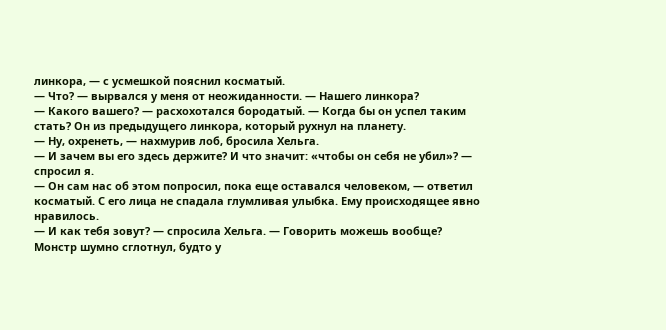линкора, — с усмешкой пояснил косматый.
— Что? — вырвался у меня от неожиданности. — Нашего линкора?
— Какого вашего? — расхохотался бородатый. — Когда бы он успел таким стать? Он из предыдущего линкора, который рухнул на планету.
— Ну, охренеть, — нахмурив лоб, бросила Хельга.
— И зачем вы его здесь держите? И что значит: «чтобы он себя не убил»? — спросил я.
— Он сам нас об этом попросил, пока еще оставался человеком, — ответил косматый. С его лица не спадала глумливая улыбка. Ему происходящее явно нравилось.
— И как тебя зовут? — спросила Хельга. — Говорить можешь вообще?
Монстр шумно сглотнул, будто у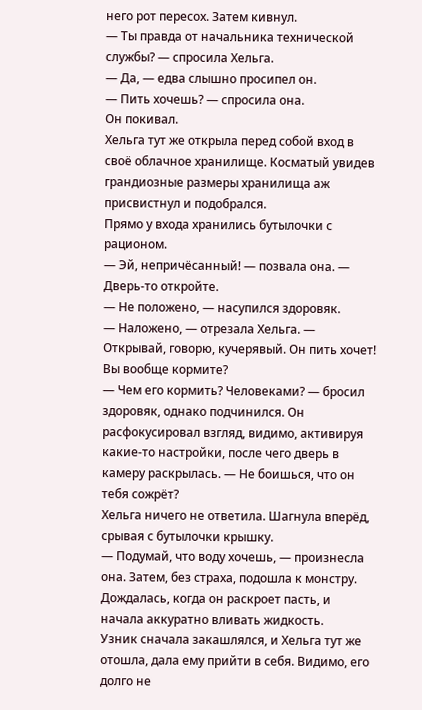него рот пересох. Затем кивнул.
— Ты правда от начальника технической службы? — спросила Хельга.
— Да, — едва слышно просипел он.
— Пить хочешь? — спросила она.
Он покивал.
Хельга тут же открыла перед собой вход в своё облачное хранилище. Косматый увидев грандиозные размеры хранилища аж присвистнул и подобрался.
Прямо у входа хранились бутылочки с рационом.
— Эй, непричёсанный! — позвала она. — Дверь-то откройте.
— Не положено, — насупился здоровяк.
— Наложено, — отрезала Хельга. — Открывай, говорю, кучерявый. Он пить хочет! Вы вообще кормите?
— Чем его кормить? Человеками? — бросил здоровяк, однако подчинился. Он расфокусировал взгляд, видимо, активируя какие-то настройки, после чего дверь в камеру раскрылась. — Не боишься, что он тебя сожрёт?
Хельга ничего не ответила. Шагнула вперёд, срывая с бутылочки крышку.
— Подумай, что воду хочешь, — произнесла она. Затем, без страха, подошла к монстру. Дождалась, когда он раскроет пасть, и начала аккуратно вливать жидкость.
Узник сначала закашлялся, и Хельга тут же отошла, дала ему прийти в себя. Видимо, его долго не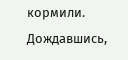кормили. Дождавшись,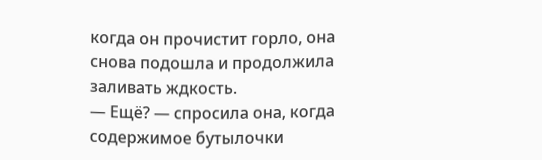когда он прочистит горло, она снова подошла и продолжила заливать ждкость.
— Ещё? — спросила она, когда содержимое бутылочки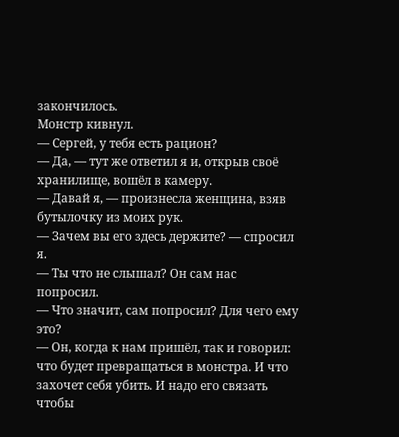закончилось.
Монстр кивнул.
— Сергей, у тебя есть рацион?
— Да, — тут же ответил я и, открыв своё хранилище, вошёл в камеру.
— Давай я, — произнесла женщина, взяв бутылочку из моих рук.
— Зачем вы его здесь держите? — спросил я.
— Ты что не слышал? Он сам нас попросил.
— Что значит, сам попросил? Для чего ему это?
— Он, когда к нам пришёл, так и говорил: что будет превращаться в монстра. И что захочет себя убить. И надо его связать чтобы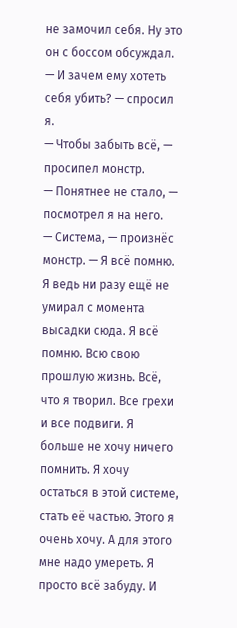не замочил себя. Ну это он с боссом обсуждал.
— И зачем ему хотеть себя убить? — спросил я.
— Чтобы забыть всё, — просипел монстр.
— Понятнее не стало, — посмотрел я на него.
— Система, — произнёс монстр. — Я всё помню. Я ведь ни разу ещё не умирал с момента высадки сюда. Я всё помню. Всю свою прошлую жизнь. Всё, что я творил. Все грехи и все подвиги. Я больше не хочу ничего помнить. Я хочу остаться в этой системе, стать её частью. Этого я очень хочу. А для этого мне надо умереть. Я просто всё забуду. И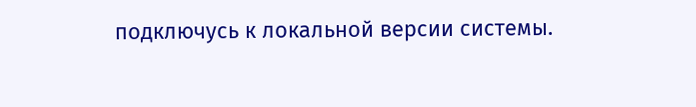подключусь к локальной версии системы.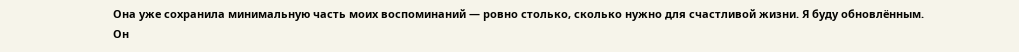Она уже сохранила минимальную часть моих воспоминаний — ровно столько, сколько нужно для счастливой жизни. Я буду обновлённым.
Он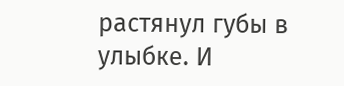растянул губы в улыбке. И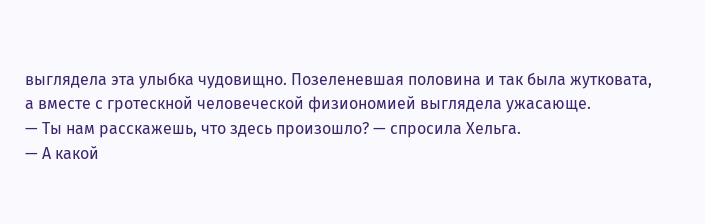выглядела эта улыбка чудовищно. Позеленевшая половина и так была жутковата, а вместе с гротескной человеческой физиономией выглядела ужасающе.
— Ты нам расскажешь, что здесь произошло? — спросила Хельга.
— А какой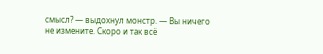смысл? — выдохнул монстр. — Вы ничего не измените. Скоро и так всё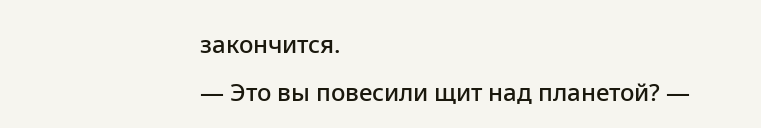закончится.
— Это вы повесили щит над планетой? —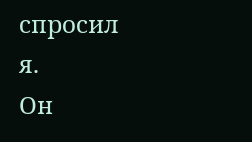спросил я.
Он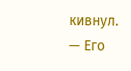кивнул.
— Его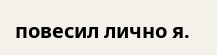повесил лично я.